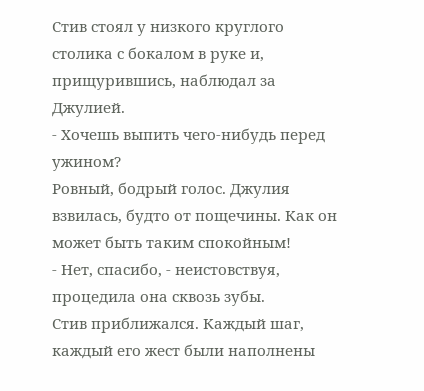Стив стоял у низкого круглого столика с бокалом в руке и, прищурившись, наблюдал за Джулией.
- Хочешь выпить чего-нибудь перед ужином?
Ровный, бодрый голос. Джулия взвилась, будто от пощечины. Как он может быть таким спокойным!
- Нет, спасибо, - неистовствуя, процедила она сквозь зубы.
Стив приближался. Каждый шаг, каждый его жест были наполнены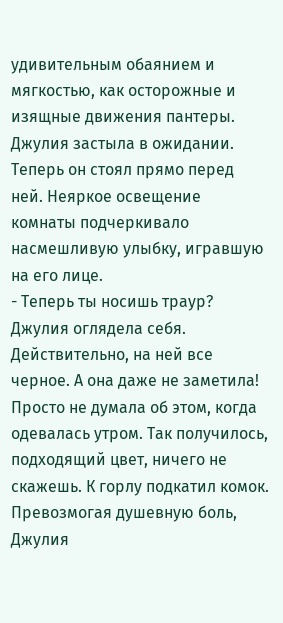удивительным обаянием и мягкостью, как осторожные и изящные движения пантеры. Джулия застыла в ожидании.
Теперь он стоял прямо перед ней. Неяркое освещение комнаты подчеркивало насмешливую улыбку, игравшую на его лице.
- Теперь ты носишь траур?
Джулия оглядела себя. Действительно, на ней все черное. А она даже не заметила! Просто не думала об этом, когда одевалась утром. Так получилось, подходящий цвет, ничего не скажешь. К горлу подкатил комок. Превозмогая душевную боль, Джулия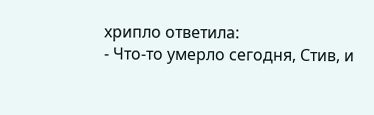хрипло ответила:
- Что-то умерло сегодня, Стив, и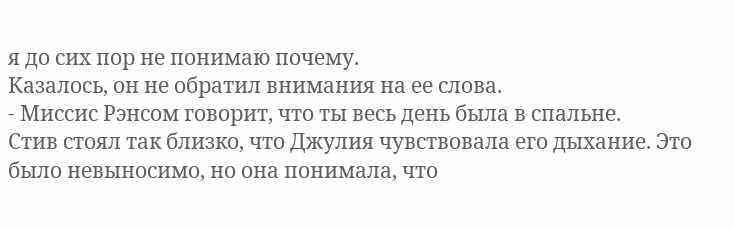я до сих пор не понимаю почему.
Казалось, он не обратил внимания на ее слова.
- Миссис Рэнсом говорит, что ты весь день была в спальне.
Стив стоял так близко, что Джулия чувствовала его дыхание. Это было невыносимо, но она понимала, что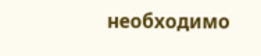необходимо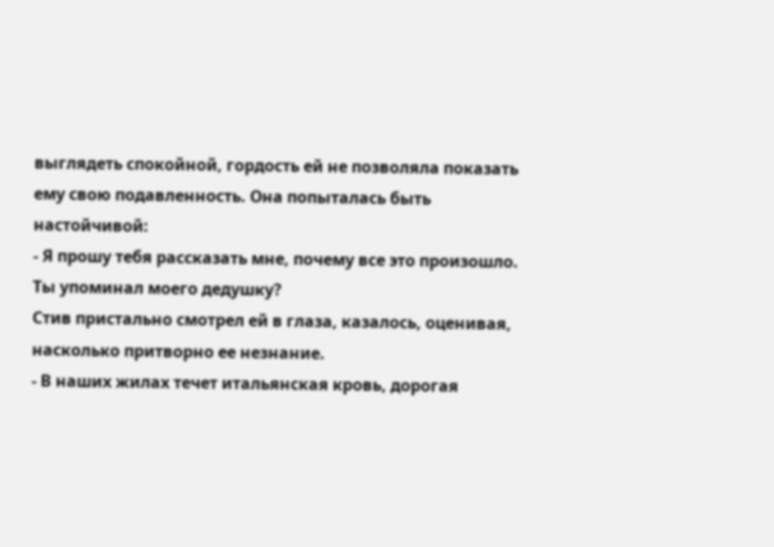выглядеть спокойной, гордость ей не позволяла показать ему свою подавленность. Она попыталась быть настойчивой:
- Я прошу тебя рассказать мне, почему все это произошло. Ты упоминал моего дедушку?
Стив пристально смотрел ей в глаза, казалось, оценивая, насколько притворно ее незнание.
- В наших жилах течет итальянская кровь, дорогая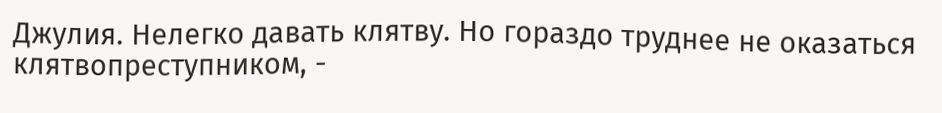Джулия. Нелегко давать клятву. Но гораздо труднее не оказаться клятвопреступником, -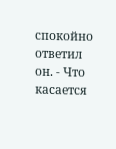спокойно ответил он. - Что касается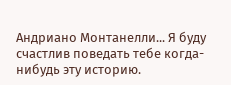Андриано Монтанелли... Я буду счастлив поведать тебе когда-нибудь эту историю.